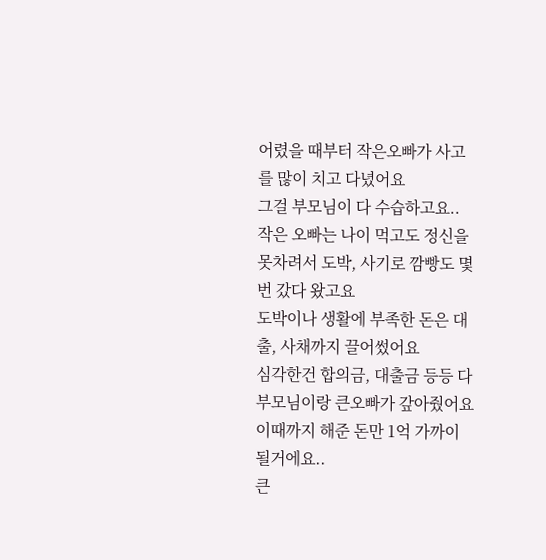어렸을 때부터 작은오빠가 사고를 많이 치고 다녔어요
그걸 부모님이 다 수습하고요..
작은 오빠는 나이 먹고도 정신을 못차려서 도박, 사기로 깜빵도 몇 번 갔다 왔고요
도박이나 생활에 부족한 돈은 대출, 사채까지 끌어썼어요
심각한건 합의금, 대출금 등등 다 부모님이랑 큰오빠가 갚아줬어요 이때까지 해준 돈만 1억 가까이 될거에요..
큰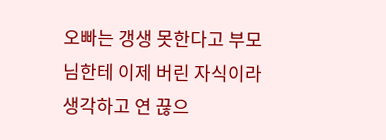오빠는 갱생 못한다고 부모님한테 이제 버린 자식이라 생각하고 연 끊으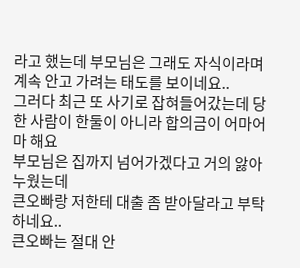라고 했는데 부모님은 그래도 자식이라며 계속 안고 가려는 태도를 보이네요..
그러다 최근 또 사기로 잡혀들어갔는데 당한 사람이 한둘이 아니라 합의금이 어마어마 해요
부모님은 집까지 넘어가겠다고 거의 앓아 누웠는데
큰오빠랑 저한테 대출 좀 받아달라고 부탁하네요..
큰오빠는 절대 안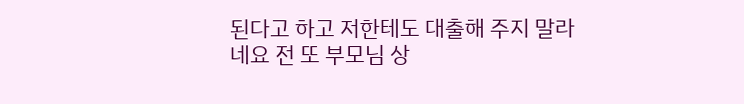된다고 하고 저한테도 대출해 주지 말라네요 전 또 부모님 상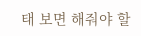태 보면 해줘야 할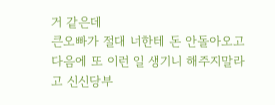거 같은데
큰오빠가 절대 너한테 돈 안돌아오고 다음에 또 이런 일 생기니 해주지말라고 신신당부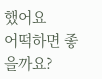했어요
어떡하면 좋을까요?